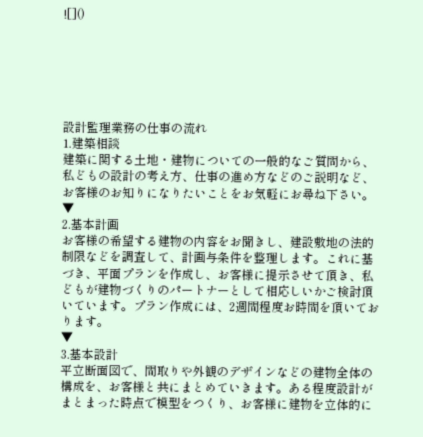![]()






設計監理業務の仕事の流れ
1.建築相談
建築に関する土地・建物についての一般的なご質問から、私どもの設計の考え方、仕事の進め方などのご説明など、お客様のお知りになりたいことをお気軽にお尋ね下さい。
▼
2.基本計画
お客様の希望する建物の内容をお聞きし、建設敷地の法的制限などを調査して、計画与条件を整理します。これに基づき、平面プランを作成し、お客様に提示させて頂き、私どもが建物づくりのパートナーとして相応しいかご検討頂いています。プラン作成には、2週間程度お時間を頂いております。
▼
3.基本設計
平立断面図で、間取りや外観のデザインなどの建物全体の構成を、お客様と共にまとめていきます。ある程度設計がまとまった時点で模型をつくり、お客様に建物を立体的に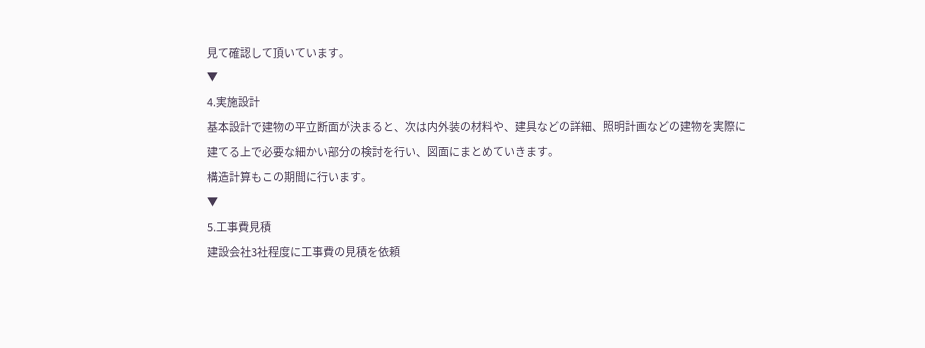見て確認して頂いています。
▼
4.実施設計
基本設計で建物の平立断面が決まると、次は内外装の材料や、建具などの詳細、照明計画などの建物を実際に建てる上で必要な細かい部分の検討を行い、図面にまとめていきます。
構造計算もこの期間に行います。
▼
5.工事費見積
建設会社3社程度に工事費の見積を依頼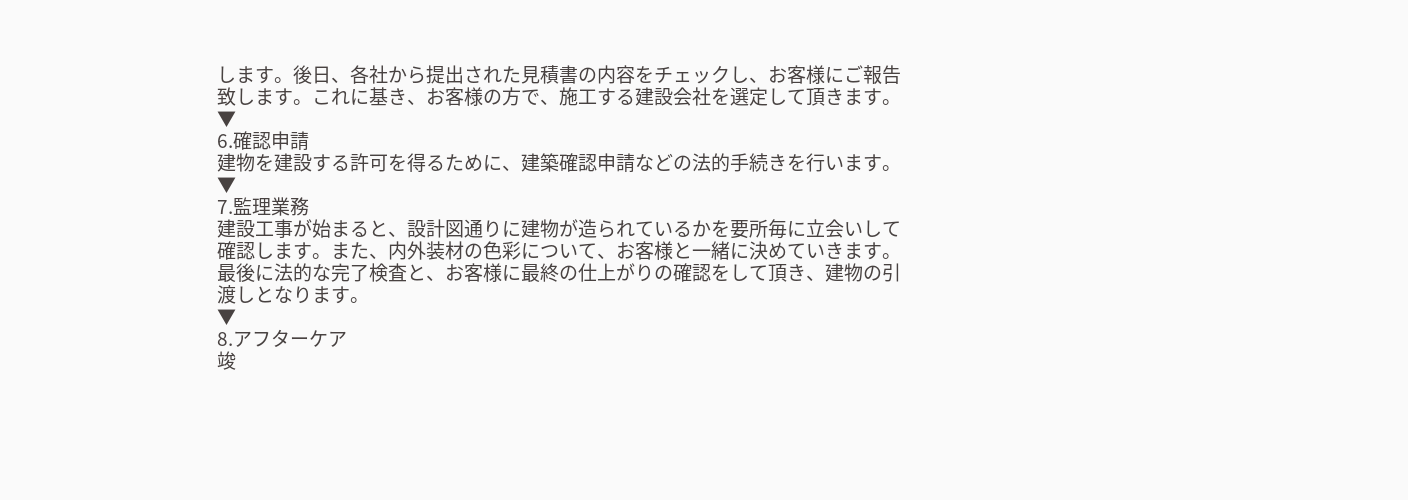します。後日、各社から提出された見積書の内容をチェックし、お客様にご報告致します。これに基き、お客様の方で、施工する建設会社を選定して頂きます。
▼
6.確認申請
建物を建設する許可を得るために、建築確認申請などの法的手続きを行います。
▼
7.監理業務
建設工事が始まると、設計図通りに建物が造られているかを要所毎に立会いして確認します。また、内外装材の色彩について、お客様と一緒に決めていきます。
最後に法的な完了検査と、お客様に最終の仕上がりの確認をして頂き、建物の引渡しとなります。
▼
8.アフターケア
竣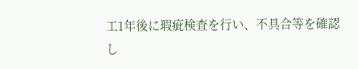工1年後に瑕疵検査を行い、不具合等を確認し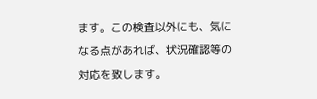ます。この検査以外にも、気になる点があれば、状況確認等の対応を致します。